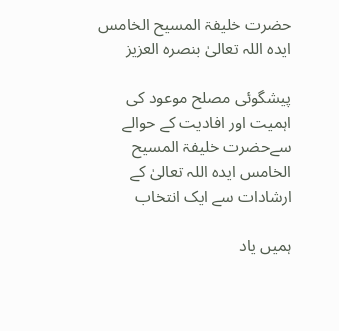حضرت خلیفۃ المسیح الخامس ایدہ اللہ تعالیٰ بنصرہ العزیز

پیشگوئی مصلح موعود کی اہمیت اور افادیت کے حوالے سےحضرت خلیفۃ المسیح الخامس ایدہ اللہ تعالیٰ کے ارشادات سے ایک انتخاب

ہمیں یاد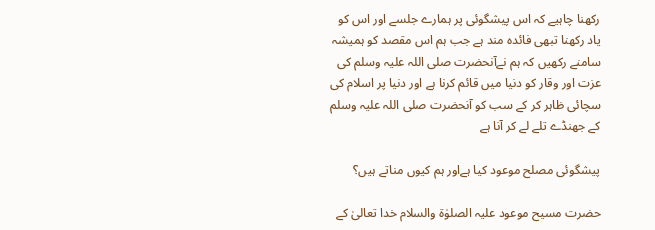رکھنا چاہیے کہ اس پیشگوئی پر ہمارے جلسے اور اس کو یاد رکھنا تبھی فائدہ مند ہے جب ہم اس مقصد کو ہمیشہ سامنے رکھیں کہ ہم نےآنحضرت صلی اللہ علیہ وسلم کی عزت اور وقار کو دنیا میں قائم کرنا ہے اور دنیا پر اسلام کی سچائی ظاہر کر کے سب کو آنحضرت صلی اللہ علیہ وسلم کے جھنڈے تلے لے کر آنا ہے

پیشگوئی مصلح موعود کیا ہےاور ہم کیوں مناتے ہیں؟

حضرت مسیح موعود علیہ الصلوٰۃ والسلام خدا تعالیٰ کے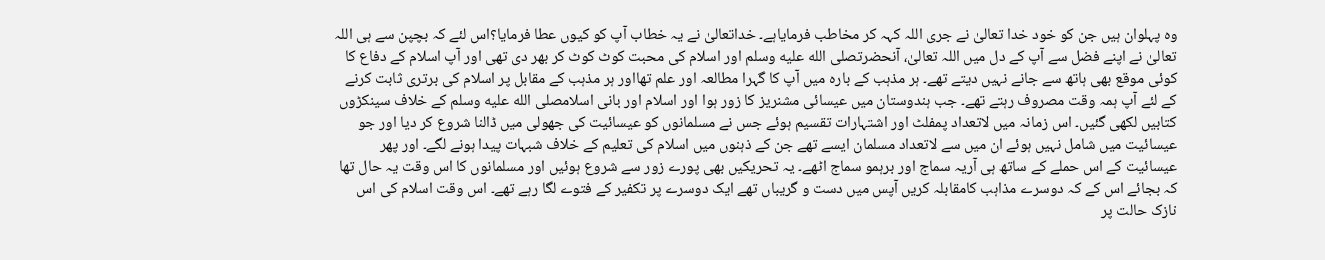وہ پہلوان ہیں جن کو خود خدا تعالیٰ نے جری اللہ کہہ کر مخاطب فرمایاہے۔ خداتعالیٰ نے یہ خطاب آپ کو کیوں عطا فرمایا؟اس لئے کہ بچپن سے ہی اللہ تعالیٰ نے اپنے فضل سے آپ کے دل میں اللہ تعالیٰ، آنحضرتصلى الله عليه وسلم اور اسلام کی محبت کوٹ کوٹ کر بھر دی تھی اور آپ اسلام کے دفاع کا کوئی موقع بھی ہاتھ سے جانے نہیں دیتے تھے۔ ہر مذہب کے بارہ میں آپ کا گہرا مطالعہ اور علم تھااور ہر مذہب کے مقابل پر اسلام کی برتری ثابت کرنے کے لئے آپ ہمہ وقت مصروف رہتے تھے۔ جب ہندوستان میں عیسائی مشنریز کا زور ہوا اور اسلام اور بانی اسلامصلى الله عليه وسلم کے خلاف سینکڑوں کتابیں لکھی گئیں۔ اس زمانہ میں لاتعداد پمفلٹ اور اشتہارات تقسیم ہوئے جس نے مسلمانوں کو عیسائیت کی جھولی میں ڈالنا شروع کر دیا اور جو عیسائیت میں شامل نہیں ہوئے ان میں سے لاتعداد مسلمان ایسے تھے جن کے ذہنوں میں اسلام کی تعلیم کے خلاف شبہات پیدا ہونے لگے۔ اور پھر عیسائیت کے اس حملے کے ساتھ ہی آریہ سماج اور برہمو سماج اٹھے۔ یہ تحریکیں بھی پورے زور سے شروع ہوئیں اور مسلمانوں کا اس وقت یہ حال تھا کہ بجائے اس کے کہ دوسرے مذاہب کامقابلہ کریں آپس میں دست و گریباں تھے ایک دوسرے پر تکفیر کے فتوے لگا رہے تھے۔ اس وقت اسلام کی اس نازک حالت پر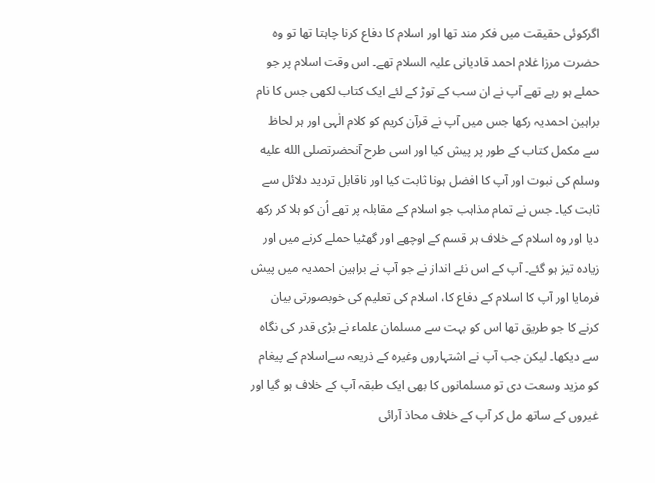اگرکوئی حقیقت میں فکر مند تھا اور اسلام کا دفاع کرنا چاہتا تھا تو وہ حضرت مرزا غلام احمد قادیانی علیہ السلام تھے۔ اس وقت اسلام پر جو حملے ہو رہے تھے آپ نے ان سب کے توڑ کے لئے ایک کتاب لکھی جس کا نام براہین احمدیہ رکھا جس میں آپ نے قرآن کریم کو کلام الٰہی اور ہر لحاظ سے مکمل کتاب کے طور پر پیش کیا اور اسی طرح آنحضرتصلى الله عليه وسلم کی نبوت اور آپ کا افضل ہونا ثابت کیا اور ناقابل تردید دلائل سے ثابت کیا۔ جس نے تمام مذاہب جو اسلام کے مقابلہ پر تھے اُن کو ہلا کر رکھ دیا اور وہ اسلام کے خلاف ہر قسم کے اوچھے اور گھٹیا حملے کرنے میں اور زیادہ تیز ہو گئے۔ آپ کے اس نئے انداز نے جو آپ نے براہین احمدیہ میں پیش فرمایا اور آپ کا اسلام کے دفاع کا، اسلام کی تعلیم کی خوبصورتی بیان کرنے کا جو طریق تھا اس کو بہت سے مسلمان علماء نے بڑی قدر کی نگاہ سے دیکھا۔ لیکن جب آپ نے اشتہاروں وغیرہ کے ذریعہ سےاسلام کے پیغام کو مزید وسعت دی تو مسلمانوں کا بھی ایک طبقہ آپ کے خلاف ہو گیا اور غیروں کے ساتھ مل کر آپ کے خلاف محاذ آرائی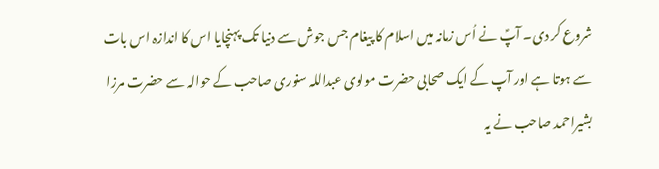شروع کر دی۔ آپؑ نے اُس زمانہ میں اسلام کا پیغام جس جوش سے دنیا تک پہنچایا اس کا اندازہ اس بات سے ہوتا ہے اور آپ کے ایک صحابی حضرت مولوی عبداللہ سنوری صاحب کے حوالہ سے حضرت مرزا بشیراحمد صاحب نے یہ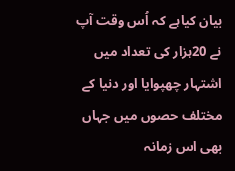بیان کیاہے کہ اُس وقت آپ نے 20ہزار کی تعداد میں اشتہار چھپوایا اور دنیا کے مختلف حصوں میں جہاں بھی اس زمانہ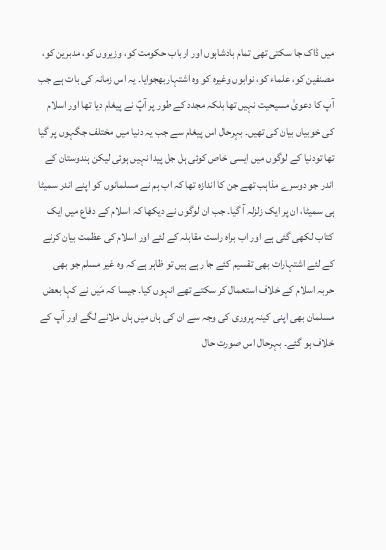میں ڈاک جا سکتی تھی تمام بادشاہوں اور ارباب حکومت کو، وزیروں کو، مدبرین کو، مصنفین کو، علماء کو، نوابوں وغیرہ کو وہ اشتہاربھجوایا۔ یہ اس زمانہ کی بات ہے جب آپ کا دعویٰ مسیحیت نہیں تھا بلکہ مجدد کے طور پر آپؑ نے پیغام دیا تھا اور اسلام کی خوبیاں بیان کی تھیں۔ بہرحال اس پیغام سے جب یہ دنیا میں مختلف جگہوں پر گیا تھا تودنیا کے لوگوں میں ایسی خاص کوئی ہل جل پیدا نہیں ہوئی لیکن ہندوستان کے اندر جو دوسرے مذاہب تھے جن کا اندازہ تھا کہ اب ہم نے مسلمانوں کو اپنے اندر سمیٹا ہی سمیٹا، ان پر ایک زلزلہ آ گیا۔ جب ان لوگوں نے دیکھا کہ اسلام کے دفاع میں ایک کتاب لکھی گئی ہے اور اب براہ راست مقابلہ کے لئے اور اسلام کی عظمت بیان کرنے کے لئے اشتہارات بھی تقسیم کئے جا رہے ہیں تو ظاہر ہے کہ وہ غیر مسلم جو بھی حربہ اسلام کے خلاف استعمال کر سکتے تھے انہوں کیا۔ جیسا کہ مَیں نے کہا بعض مسلمان بھی اپنی کینہ پروری کی وجہ سے ان کی ہاں میں ہاں ملانے لگے اور آپ کے خلاف ہو گئے۔ بہرحال اس صورت حال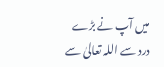میں آپ نے بڑے درد سے اللہ تعالیٰ سے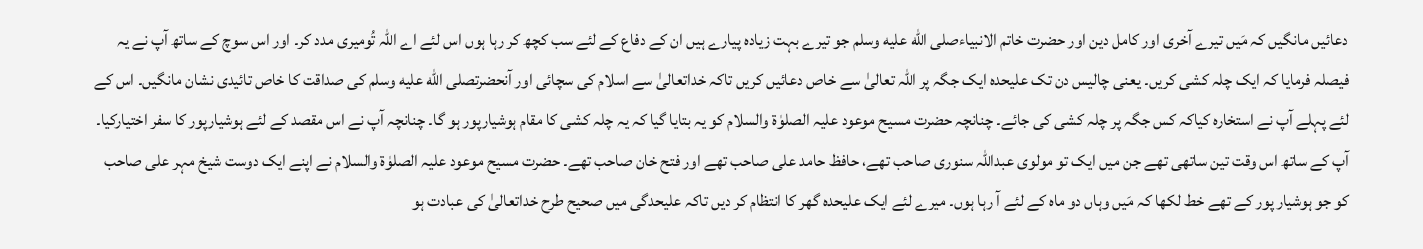دعائیں مانگیں کہ مَیں تیرے آخری اور کامل دین اور حضرت خاتم الانبیاءصلى الله عليه وسلم جو تیرے بہت زیادہ پیارے ہیں ان کے دفاع کے لئے سب کچھ کر رہا ہوں اس لئے اے اللہ تُومیری مدد کر۔ اور اس سوچ کے ساتھ آپ نے یہ فیصلہ فرمایا کہ ایک چلہ کشی کریں۔ یعنی چالیس دن تک علیحدہ ایک جگہ پر اللہ تعالیٰ سے خاص دعائیں کریں تاکہ خداتعالیٰ سے اسلام کی سچائی اور آنحضرتصلى الله عليه وسلم کی صداقت کا خاص تائیدی نشان مانگیں۔ اس کے لئے پہلے آپ نے استخارہ کیاکہ کس جگہ پر چلہ کشی کی جائے۔ چنانچہ حضرت مسیح موعود علیہ الصلوٰۃ والسلام کو یہ بتایا گیا کہ یہ چلہ کشی کا مقام ہوشیارپور ہو گا۔ چنانچہ آپ نے اس مقصد کے لئے ہوشیارپور کا سفر اختیارکیا۔ آپ کے ساتھ اس وقت تین ساتھی تھے جن میں ایک تو مولوی عبداللہ سنوری صاحب تھے، حافظ حامد علی صاحب تھے اور فتح خان صاحب تھے۔ حضرت مسیح موعود علیہ الصلوٰۃ والسلام نے اپنے ایک دوست شیخ مہر علی صاحب کو جو ہوشیار پور کے تھے خط لکھا کہ مَیں وہاں دو ماہ کے لئے آ رہا ہوں۔ میرے لئے ایک علیحدہ گھر کا انتظام کر دیں تاکہ علیحدگی میں صحیح طرح خداتعالیٰ کی عبادت ہو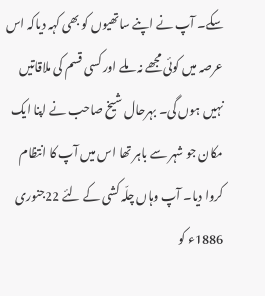سکے۔ آپ نے اپنے ساتھیوں کو بھی کہہ دیاکہ اس عرصہ میں کوئی مجھے نہ ملے اور کسی قسم کی ملاقاتیں نہیں ہوں گی۔ بہرحال شیخ صاحب نے اپنا ایک مکان جو شہر سے باہر تھا اس میں آپ کا انتظام کروا دیا۔ آپ وہاں چلّہ کشی کے لئے 22جنوری 1886ء کو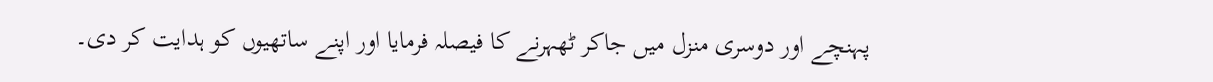پہنچے اور دوسری منزل میں جاکر ٹھہرنے کا فیصلہ فرمایا اور اپنے ساتھیوں کو ہدایت کر دی۔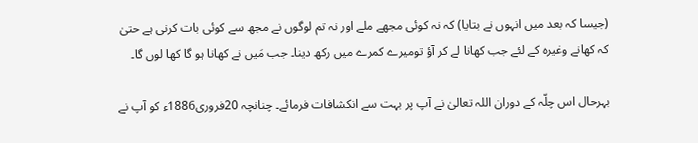(جیسا کہ بعد میں انہوں نے بتایا) کہ نہ کوئی مجھے ملے اور نہ تم لوگوں نے مجھ سے کوئی بات کرنی ہے حتیٰ کہ کھانے وغیرہ کے لئے جب کھانا لے کر آؤ تومیرے کمرے میں رکھ دینا۔ جب مَیں نے کھانا ہو گا کھا لوں گا۔

بہرحال اس چلّہ کے دوران اللہ تعالیٰ نے آپ پر بہت سے انکشافات فرمائے۔ چنانچہ 20فروری1886ء کو آپ نے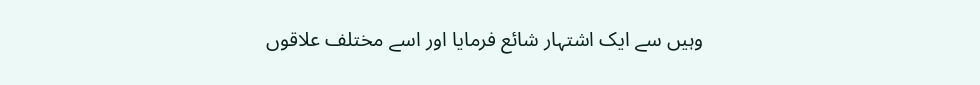وہیں سے ایک اشتہار شائع فرمایا اور اسے مختلف علاقوں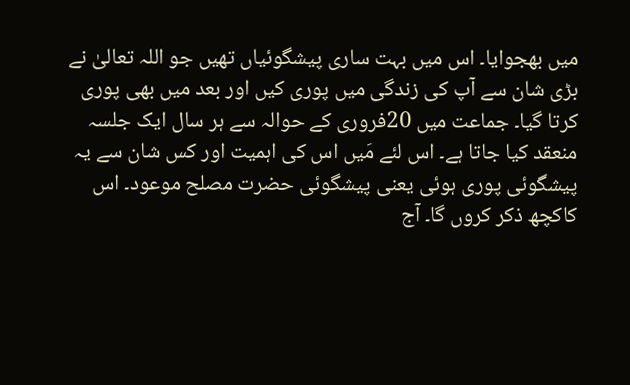میں بھجوایا۔ اس میں بہت ساری پیشگوئیاں تھیں جو اللہ تعالیٰ نے بڑی شان سے آپ کی زندگی میں پوری کیں اور بعد میں بھی پوری کرتا گیا۔ جماعت میں 20فروری کے حوالہ سے ہر سال ایک جلسہ منعقد کیا جاتا ہے۔ اس لئے مَیں اس کی اہمیت اور کس شان سے یہ پیشگوئی پوری ہوئی یعنی پیشگوئی حضرت مصلح موعود۔ اس کاکچھ ذکر کروں گا۔ آج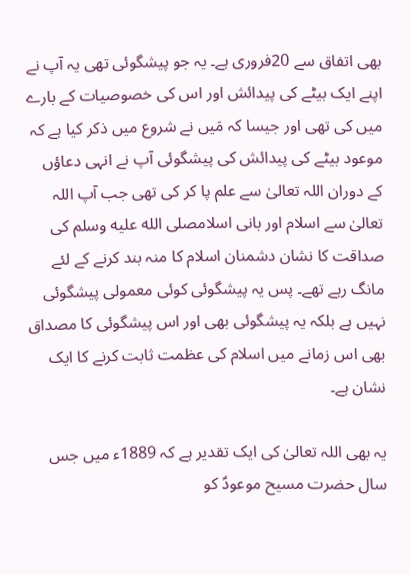بھی اتفاق سے 20فروری ہے۔ یہ جو پیشگوئی تھی یہ آپ نے اپنے ایک بیٹے کی پیدائش اور اس کی خصوصیات کے بارے میں کی تھی اور جیسا کہ مَیں نے شروع میں ذکر کیا ہے کہ موعود بیٹے کی پیدائش کی پیشگوئی آپ نے انہی دعاؤں کے دوران اللہ تعالیٰ سے علم پا کر کی تھی جب آپ اللہ تعالیٰ سے اسلام اور بانی اسلامصلى الله عليه وسلم کی صداقت کا نشان دشمنان اسلام کا منہ بند کرنے کے لئے مانگ رہے تھے۔ پس یہ پیشگوئی کوئی معمولی پیشگوئی نہیں ہے بلکہ یہ پیشگوئی بھی اور اس پیشگوئی کا مصداق بھی اس زمانے میں اسلام کی عظمت ثابت کرنے کا ایک نشان ہے۔

یہ بھی اللہ تعالیٰ کی ایک تقدیر ہے کہ 1889ء میں جس سال حضرت مسیح موعودؑ کو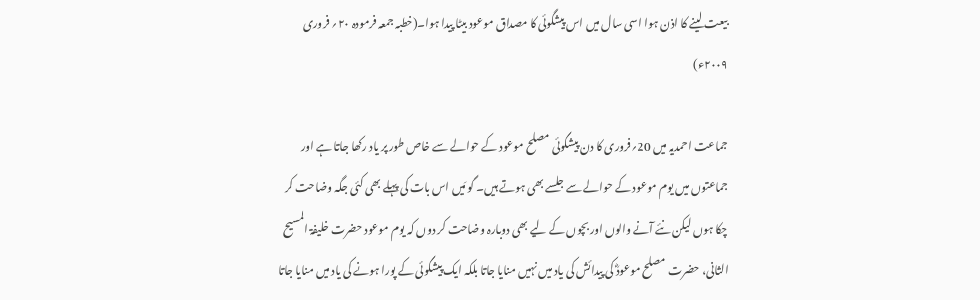بیعت لینے کا اذن ہوا اسی سال میں اس پیشگوئی کا مصداق موعود بیٹا پیدا ہوا۔(خطبہ جمعہ فرمودہ ۲۰؍ فروری ۲۰۰۹ء)

جماعت احمدیہ میں 20؍فروری کا دن پیشگوئی مصلح موعود کے حوالے سے خاص طور پر یاد رکھا جاتا ہے اور جماعتوں میں یوم موعود کے حوالے سے جلسے بھی ہوتے ہیں۔ گو مَیں اس بات کی پہلے بھی کئی جگہ وضاحت کر چکا ہوں لیکن نئے آنے والوں اور بچوں کے لیے بھی دوبارہ وضاحت کر دوں کہ یوم موعود حضرت خلیفۃ المسیح الثانی، حضرت مصلح موعودؓ کی پیدائش کی یاد میں نہیں منایا جاتا بلکہ ایک پیشگوئی کے پورا ہونے کی یاد میں منایا جاتا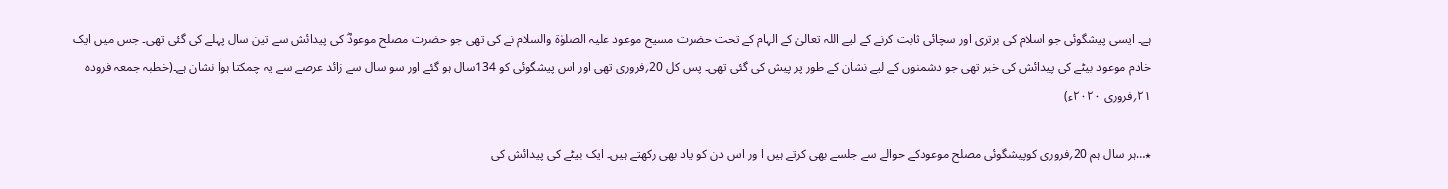ہے۔ ایسی پیشگوئی جو اسلام کی برتری اور سچائی ثابت کرنے کے لیے اللہ تعالیٰ کے الہام کے تحت حضرت مسیح موعود علیہ الصلوٰۃ والسلام نے کی تھی جو حضرت مصلح موعودؓ کی پیدائش سے تین سال پہلے کی گئی تھی۔ جس میں ایک خادم موعود بیٹے کی پیدائش کی خبر تھی جو دشمنوں کے لیے نشان کے طور پر پیش کی گئی تھی۔ پس کل 20؍فروری تھی اور اس پیشگوئی کو 134سال ہو گئے اور سو سال سے زائد عرصے سے یہ چمکتا ہوا نشان ہے۔(خطبہ جمعہ فرودہ ۲۱؍فروری ۲۰۲۰ء)

٭…ہر سال ہم 20؍فروری کوپیشگوئی مصلح موعودکے حوالے سے جلسے بھی کرتے ہیں ا ور اس دن کو یاد بھی رکھتے ہیں۔ ایک بیٹے کی پیدائش کی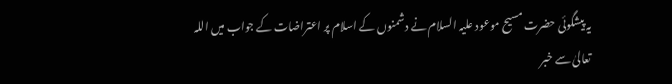یہ پیشگوئی حضرت مسیح موعود علیہ السلام نے دشمنوں کے اسلام پر اعتراضات کے جواب میں اللہ تعالیٰ سے خبر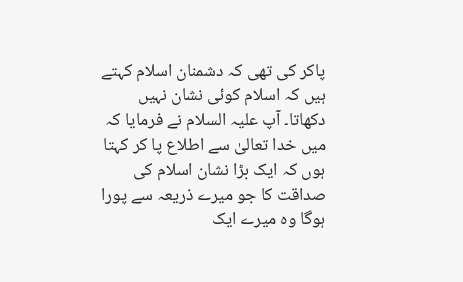پاکر کی تھی کہ دشمنان اسلام کہتے ہیں کہ اسلام کوئی نشان نہیں دکھاتا۔ آپ علیہ السلام نے فرمایا کہ میں خدا تعالیٰ سے اطلاع پا کر کہتا ہوں کہ ایک بڑا نشان اسلام کی صداقت کا جو میرے ذریعہ سے پورا ہوگا وہ میرے ایک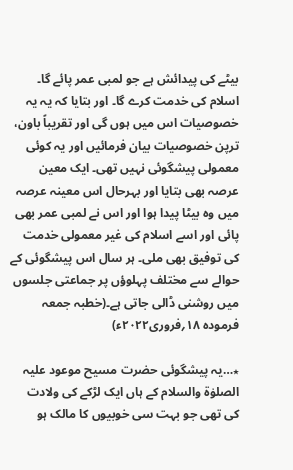بیٹے کی پیدائش ہے جو لمبی عمر پائے گا۔ اسلام کی خدمت کرے گا۔ اور بتایا کہ یہ یہ خصوصیات اس میں ہوں گی اور تقریباً باون، ترپن خصوصیات بیان فرمائیں اور یہ کوئی معمولی پیشگوئی نہیں تھی۔ ایک معین عرصہ بھی بتایا اور بہرحال اس معینہ عرصہ میں وہ بیٹا پیدا ہوا اور اس نے لمبی عمر بھی پائی اور اسے اسلام کی غیر معمولی خدمت کی توفیق بھی ملی۔ ہر سال اس پیشگوئی کے حوالے سے مختلف پہلوؤں پر جماعتی جلسوں میں روشنی ڈالی جاتی ہے۔(خطبہ جمعہ فرمودہ ۱۸؍فروری۲۰۲۲ء)

٭…یہ پیشگوئی حضرت مسیح موعود علیہ الصلوٰۃ والسلام کے ہاں ایک لڑکے کی ولادت کی تھی جو بہت سی خوبیوں کا مالک ہو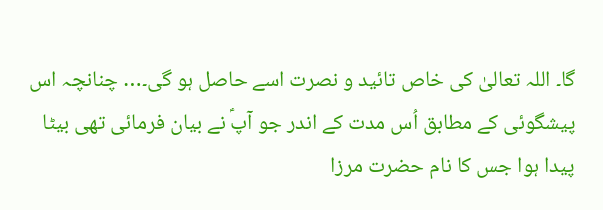گا۔ اللہ تعالیٰ کی خاص تائید و نصرت اسے حاصل ہو گی۔… چنانچہ اس پیشگوئی کے مطابق اُس مدت کے اندر جو آپؑ نے بیان فرمائی تھی بیٹا پیدا ہوا جس کا نام حضرت مرزا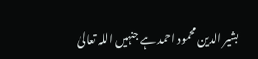بشیر الدین محمود احمد ہے جنہیں اللہ تعالیٰ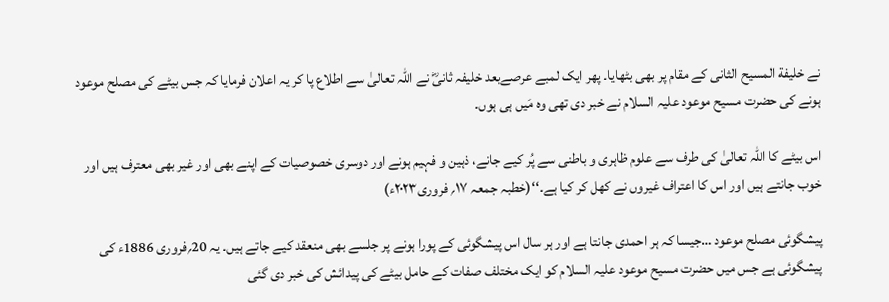نے خلیفة المسیح الثانی کے مقام پر بھی بٹھایا۔ پھر ایک لمبے عرصےبعد خلیفہ ثانیؓ نے اللہ تعالیٰ سے اطلاع پا کر یہ اعلان فرمایا کہ جس بیٹے کی مصلح موعود ہونے کی حضرت مسیح موعود علیہ السلام نے خبر دی تھی وہ مَیں ہی ہوں۔

اس بیٹے کا اللہ تعالیٰ کی طرف سے علوم ظاہری و باطنی سے پُر کیے جانے، ذہین و فہیم ہونے اور دوسری خصوصیات کے اپنے بھی اور غیر بھی معترف ہیں اور خوب جانتے ہیں اور اس کا اعتراف غیروں نے کھل کر کیا ہے۔‘‘(خطبہ جمعہ ۱۷؍ فروری۲۰۲۳ء)

پیشگوئی مصلح موعود …جیسا کہ ہر احمدی جانتا ہے اور ہر سال اس پیشگوئی کے پورا ہونے پر جلسے بھی منعقد کیے جاتے ہیں۔ یہ 20؍فروری 1886ء کی پیشگوئی ہے جس میں حضرت مسیح موعود علیہ السلام کو ایک مختلف صفات کے حامل بیٹے کی پیدائش کی خبر دی گئی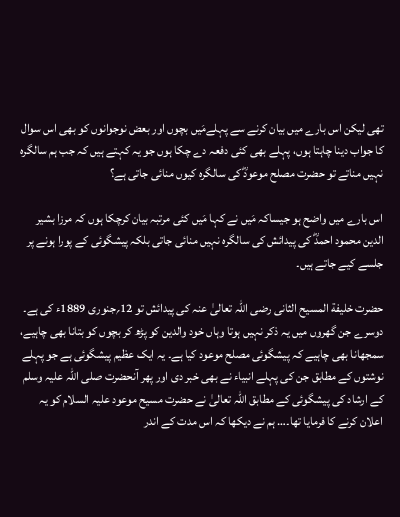تھی لیکن اس بارے میں بیان کرنے سے پہلےمَیں بچوں اور بعض نوجوانوں کو بھی اس سوال کا جواب دینا چاہتا ہوں، پہلے بھی کئی دفعہ دے چکا ہوں جو یہ کہتے ہیں کہ جب ہم سالگرہ نہیں مناتے تو حضرت مصلح موعودؓ کی سالگرہ کیوں منائی جاتی ہے؟

اس بارے میں واضح ہو جیساکہ مَیں نے کہا مَیں کئی مرتبہ بیان کرچکا ہوں کہ مرزا بشیر الدین محمود احمدؓ کی پیدائش کی سالگرہ نہیں منائی جاتی بلکہ پیشگوئی کے پورا ہونے پر جلسے کیے جاتے ہیں۔

حضرت خلیفة المسیح الثانی رضی اللہ تعالیٰ عنہ کی پیدائش تو 12؍جنوری 1889ء کی ہے۔ دوسرے جن گھروں میں یہ ذکر نہیں ہوتا وہاں خود والدین کو پڑھ کر بچوں کو بتانا بھی چاہیے، سمجھانا بھی چاہیے کہ پیشگوئی مصلح موعود کیا ہے۔ یہ ایک عظیم پیشگوئی ہے جو پہلے نوشتوں کے مطابق جن کی پہلے انبیاء نے بھی خبر دی اور پھر آنحضرت صلی اللہ علیہ وسلم کے ارشاد کی پیشگوئی کے مطابق اللہ تعالیٰ نے حضرت مسیح موعود علیہ السلام کو یہ اعلان کرنے کا فرمایا تھا۔… ہم نے دیکھا کہ اس مدت کے اندر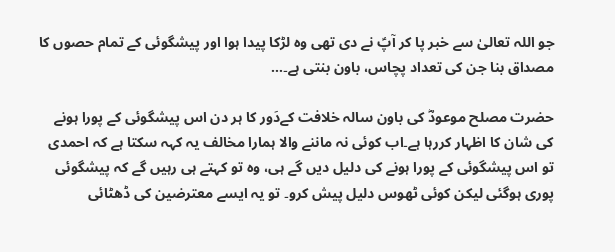جو اللہ تعالیٰ سے خبر پا کر آپؑ نے دی تھی وہ لڑکا پیدا ہوا اور پیشگوئی کے تمام حصوں کا مصداق بنا جن کی تعداد پچاس، باون بنتی ہے۔…

حضرت مصلح موعودؓ کی باون سالہ خلافت کےدَور کا ہر دن اس پیشگوئی کے پورا ہونے کی شان کا اظہار کررہا ہے۔اب کوئی نہ ماننے والا ہمارا مخالف یہ کہہ سکتا ہے کہ احمدی تو اس پیشگوئی کے پورا ہونے کی دلیل دیں گے ہی، وہ تو کہتے ہی رہیں گے کہ پیشگوئی پوری ہوگئی لیکن کوئی ٹھوس دلیل پیش کرو۔ تو یہ ایسے معترضین کی ڈھٹائی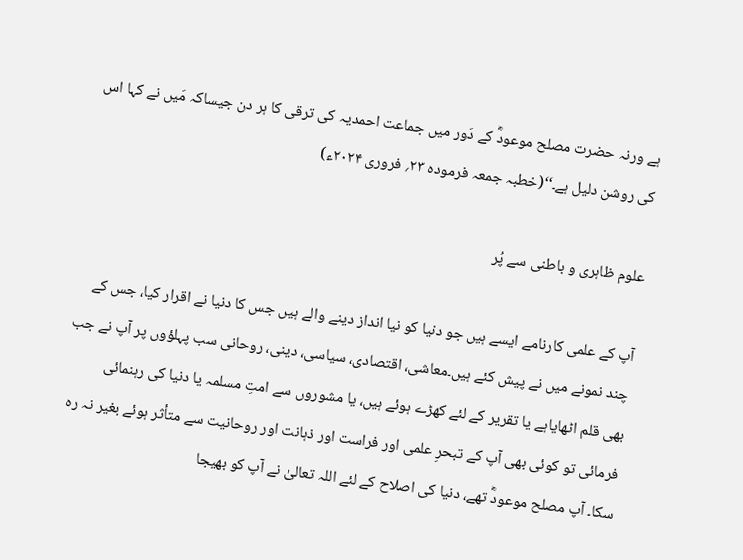ہے ورنہ حضرت مصلح موعودؓ کے دَور میں جماعت احمدیہ کی ترقی کا ہر دن جیساکہ مَیں نے کہا اس کی روشن دلیل ہے۔‘‘(خطبہ جمعہ فرمودہ ۲۳؍ فروری ۲۰۲۴ء)

علوم ظاہری و باطنی سے پُر

آپ کے علمی کارنامے ایسے ہیں جو دنیا کو نیا انداز دینے والے ہیں جس کا دنیا نے اقرار کیا، جس کے چند نمونے میں نے پیش کئے ہیں۔معاشی، اقتصادی، سیاسی، دینی، روحانی سب پہلؤوں پر آپ نے جب بھی قلم اٹھایاہے یا تقریر کے لئے کھڑے ہوئے ہیں، یا مشوروں سے امتِ مسلمہ یا دنیا کی رہنمائی فرمائی تو کوئی بھی آپ کے تبحرِ علمی اور فراست اور ذہانت اور روحانیت سے متأثر ہوئے بغیر نہ رہ سکا۔ آپ مصلح موعودؓ تھے، دنیا کی اصلاح کے لئے اللہ تعالیٰ نے آپ کو بھیجا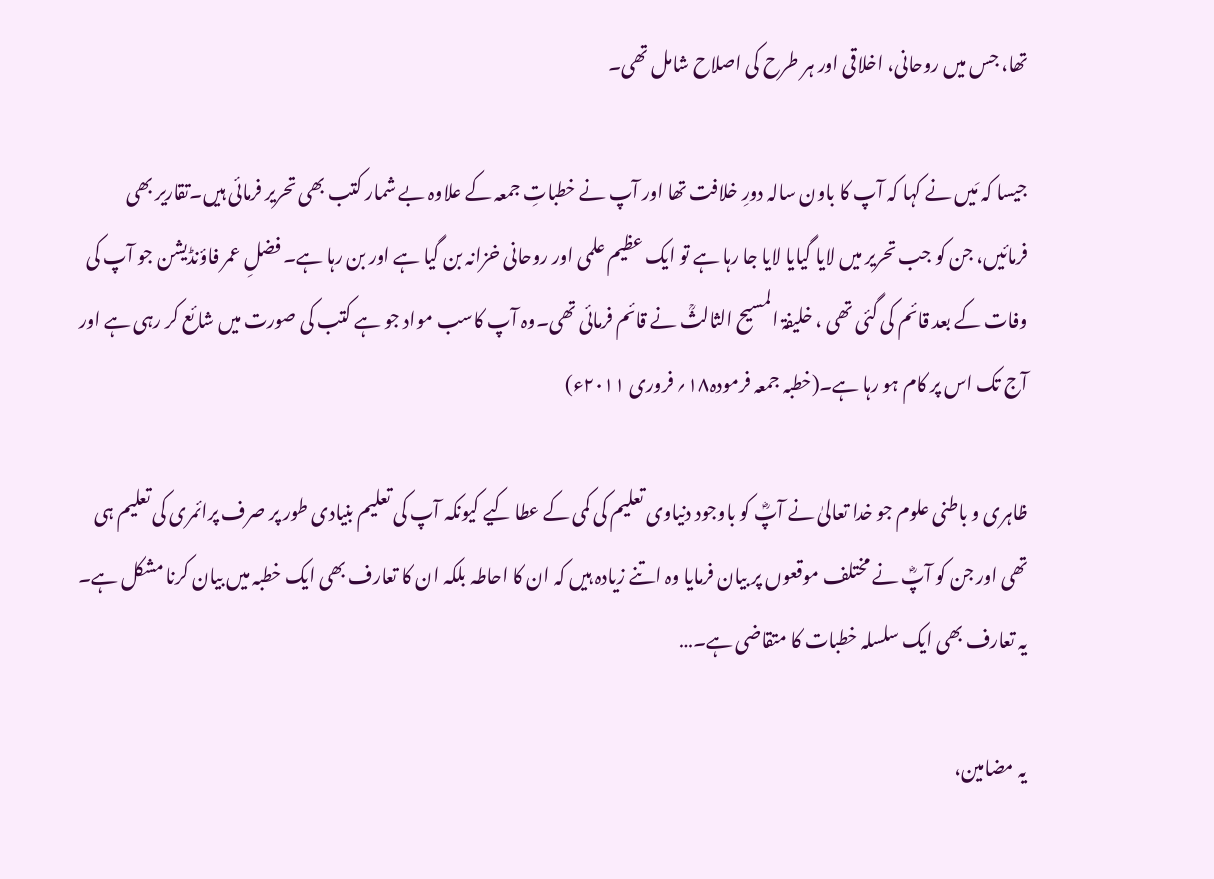تھا، جس میں روحانی، اخلاقی اور ہر طرح کی اصلاح شامل تھی۔

جیسا کہ مَیں نے کہا کہ آپ کا باون سالہ دورِ خلافت تھا اور آپ نے خطباتِ جمعہ کے علاوہ بے شمار کتب بھی تحریر فرمائی ہیں۔تقاریر بھی فرمائیں، جن کو جب تحریر میں لایا گیایا لایا جا رہا ہے تو ایک عظیم علمی اور روحانی خزانہ بن گیا ہے اور بن رہا ہے۔ فضلِ عمر فاؤنڈیشن جو آپ کی وفات کے بعد قائم کی گئی تھی ، خلیفۃ المسیح الثالثؒ نے قائم فرمائی تھی۔وہ آپ کاسب مواد جو ہے کتب کی صورت میں شائع کر رہی ہے اور آج تک اس پر کام ہو رہا ہے۔(خطبہ جمعہ فرمودہ۱۸؍ فروری ۲۰۱۱ء)

ظاہری و باطنی علوم جو خدا تعالیٰ نے آپؓ کو باوجود دنیاوی تعلیم کی کمی کے عطا کیے کیونکہ آپ کی تعلیم بنیادی طور پر صرف پرائمری کی تعلیم ہی تھی اور جن کو آپؓ نے مختلف موقعوں پر بیان فرمایا وہ اتنے زیادہ ہیں کہ ان کا احاطہ بلکہ ان کا تعارف بھی ایک خطبہ میں بیان کرنا مشکل ہے۔ یہ تعارف بھی ایک سلسلہ خطبات کا متقاضی ہے۔…

یہ مضامین،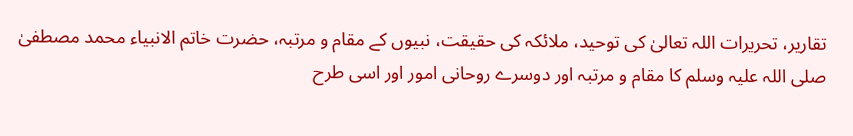تقاریر، تحریرات اللہ تعالیٰ کی توحید، ملائکہ کی حقیقت، نبیوں کے مقام و مرتبہ، حضرت خاتم الانبیاء محمد مصطفیٰ صلی اللہ علیہ وسلم کا مقام و مرتبہ اور دوسرے روحانی امور اور اسی طرح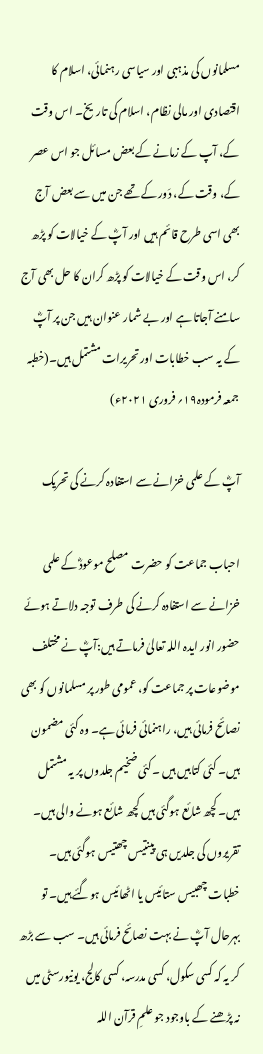مسلمانوں کی مذہبی اور سیاسی رہنمائی، اسلام کا اقتصادی اور مالی نظام، اسلام کی تاریخ۔ اس وقت کے، آپ کے زمانے کے بعض مسائل جو اس عصر کے، وقت کے، دَور کے تھے جن میں سے بعض آج بھی اسی طرح قائم ہیں اور آپؓ کے خیالات کو پڑھ کر، اس وقت کے خیالات کو پڑھ کران کا حل بھی آج سامنے آجاتا ہے اور بے شمار عنوان ہیں جن پر آپؓ کے یہ سب خطابات اور تحریرات مشتمل ہیں۔(خطبہ جمعہ فرمودہ۱۹؍ فروری ۲۰۲۱ء)

آپؓ کے علمی خزانے سے استفادہ کرنے کی تحریک

احباب جماعت کو حضرت مصلح موعودؓ کے علمی خزانے سے استفادہ کرنے کی طرف توجہ دلاتے ہوئے حضور انور ایدہ اللہ تعالیٰ فرماتے ہیں:آپؓ نے مختلف موضوعات پر جماعت کو، عمومی طور پر مسلمانوں کو بھی نصائح فرمائی ہیں، راہنمائی فرمائی ہے۔ وہ کئی مضمون ہیں۔ کئی کتابیں ہیں ۔کئی ضخیم جلدوں پر یہ مشتمل ہیں۔ کچھ شائع ہوگئی ہیں کچھ شائع ہونے والی ہیں۔ تقریروں کی جلدیں ہی پینتیس چھتیس ہوگئی ہیں۔ خطبات چھبیس ستائیس یا اٹھائیس ہوگئے ہیں۔ تو بہرحال آپؓ نے بہت نصائح فرمائی ہیں۔ سب سے بڑھ کر یہ کہ کسی سکول، کسی مدرسہ، کسی کالج، یونیورسٹی میں نہ پڑھنے کے باوجود جو علمِ قرآن اللہ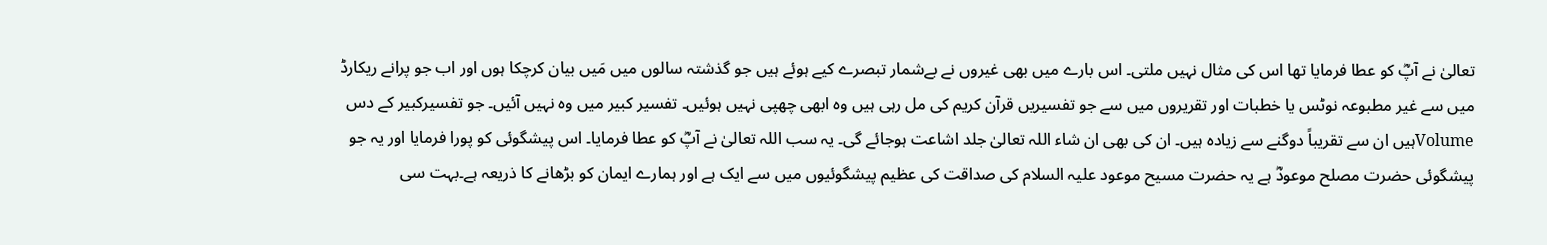تعالیٰ نے آپؓ کو عطا فرمایا تھا اس کی مثال نہیں ملتی۔ اس بارے میں بھی غیروں نے بےشمار تبصرے کیے ہوئے ہیں جو گذشتہ سالوں میں مَیں بیان کرچکا ہوں اور اب جو پرانے ریکارڈ میں سے غیر مطبوعہ نوٹس یا خطبات اور تقریروں میں سے جو تفسیریں قرآن کریم کی مل رہی ہیں وہ ابھی چھپی نہیں ہوئیں۔ تفسیر کبیر میں وہ نہیں آئیں۔ جو تفسیرکبیر کے دس Volumeہیں ان سے تقریباً دوگنے سے زیادہ ہیں۔ ان کی بھی ان شاء اللہ تعالیٰ جلد اشاعت ہوجائے گی۔ یہ سب اللہ تعالیٰ نے آپؓ کو عطا فرمایا۔ اس پیشگوئی کو پورا فرمایا اور یہ جو پیشگوئی حضرت مصلح موعودؓ ہے یہ حضرت مسیح موعود علیہ السلام کی صداقت کی عظیم پیشگوئیوں میں سے ایک ہے اور ہمارے ایمان کو بڑھانے کا ذریعہ ہے۔بہت سی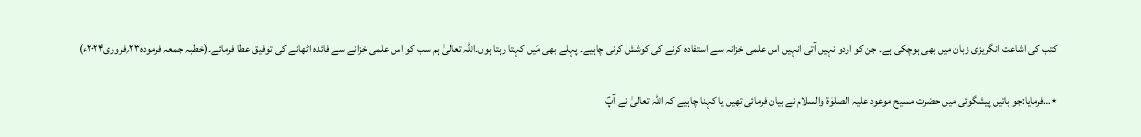کتب کی اشاعت انگریزی زبان میں بھی ہوچکی ہے۔ جن کو اردو نہیں آتی انہیں اس علمی خزانہ سے استفادہ کرنے کی کوشش کرنی چاہیے۔ پہلے بھی مَیں کہتا رہتا ہوں۔اللہ تعالیٰ ہم سب کو اس علمی خزانے سے فائدہ اٹھانے کی توفیق عطا فرمائے۔(خطبہ جمعہ فرمودہ۲۳؍فروری۲۰۲۴ء)

٭…فرمایا:جو باتیں پیشگوئی میں حضرت مسیح موعود علیہ الصلوٰۃ والسلام نے بیان فرمائی تھیں یا کہنا چاہیے کہ اللہ تعالیٰ نے آپؑ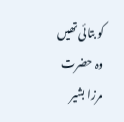کو بتائی تھیں وہ حضرت مرزا بشیر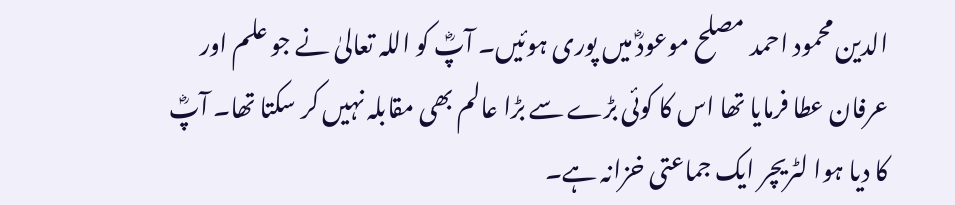الدین محمود احمد مصلح موعودؓ میں پوری ہوئیں۔ آپؓ کو اللہ تعالیٰ نے جو علم اور عرفان عطا فرمایا تھا اس کا کوئی بڑے سے بڑا عالم بھی مقابلہ نہیں کر سکتا تھا۔ آپؓ کا دیا ہوا لٹریچر ایک جماعتی خزانہ ہے۔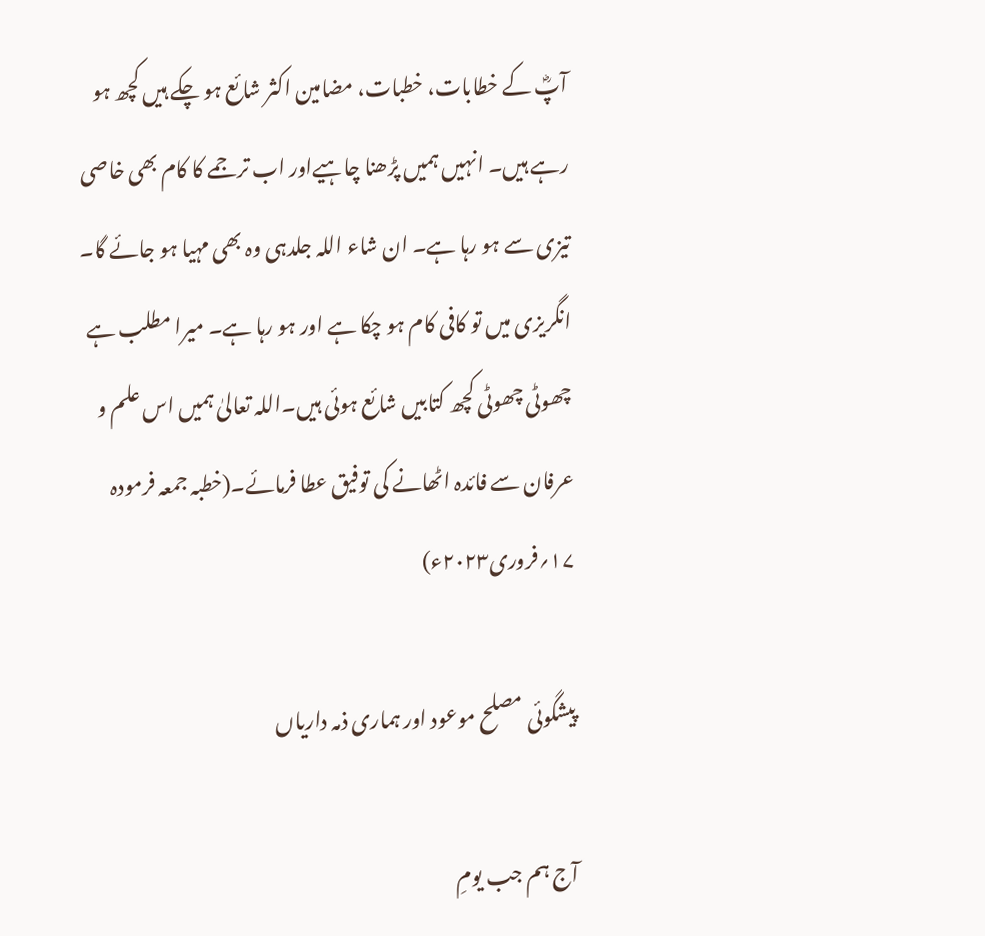آپؓ کے خطابات، خطبات، مضامین اکثر شائع ہو چکے ہیں کچھ ہو رہے ہیں۔ انہیں ہمیں پڑھنا چاہیےاور اب ترجمے کا کام بھی خاصی تیزی سے ہو رہا ہے۔ ان شاء اللہ جلدہی وہ بھی مہیا ہو جائے گا۔ انگریزی میں تو کافی کام ہو چکا ہے اور ہو رہا ہے۔ میرا مطلب ہے چھوٹی چھوٹی کچھ کتابیں شائع ہوئی ہیں۔اللہ تعالیٰ ہمیں اس علم و عرفان سے فائدہ اٹھانے کی توفیق عطا فرمائے۔(خطبہ جمعہ فرمودہ ۱۷؍فروری۲۰۲۳ء)

پیشگوئی مصلح موعود اور ہماری ذمہ داریاں

آج ہم جب یومِ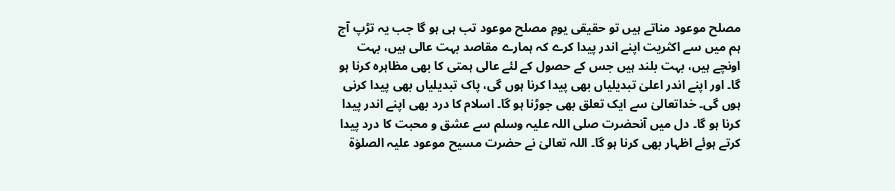مصلح موعود مناتے ہیں تو حقیقی یومِ مصلح موعود تب ہی ہو گا جب یہ تڑپ آج ہم میں سے اکثریت اپنے اندر پیدا کرے کہ ہمارے مقاصد بہت عالی ہیں، بہت اونچے ہیں، بہت بلند ہیں جس کے حصول کے لئے عالی ہمتی کا بھی مظاہرہ کرنا ہو گا۔ اور اپنے اندر اعلیٰ تبدیلیاں بھی پیدا کرنا ہوں گی، پاک تبدیلیاں بھی پیدا کرنی ہوں گی۔ خداتعالیٰ سے ایک تعلق بھی جوڑنا ہو گا۔ اسلام کا درد بھی اپنے اندر پیدا کرنا ہو گا۔ دل میں آنحضرت صلی اللہ علیہ وسلم سے عشق و محبت کا درد پیدا کرتے ہوئے اظہار بھی کرنا ہو گا۔ اللہ تعالیٰ نے حضرت مسیح موعود علیہ الصلوٰۃ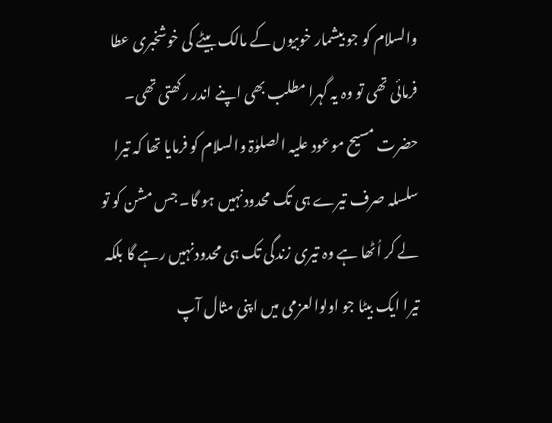والسلام کو جو بیشمار خوبیوں کے مالک بیٹے کی خوشخبری عطا فرمائی تھی تو وہ یہ گہرا مطلب بھی اپنے اندر رکھتی تھی۔ حضرت مسیح موعود علیہ الصلوٰۃ والسلام کو فرمایا تھا کہ تیرا سلسلہ صرف تیرے ہی تک محدودنہیں ہو گا۔ جس مشن کو تو لے کر اُٹھا ہے وہ تیری زندگی تک ہی محدودنہیں رہے گا بلکہ تیرا ایک بیٹا جو اولوالعزمی میں اپنی مثال آپ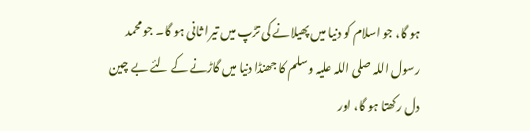ہو گا، جو اسلام کو دنیا میں پھیلانے کی تڑپ میں تیرا ثانی ہو گا۔ جو محمد رسول اللہ صلی اللہ علیہ وسلم کا جھنڈا دنیا میں گاڑنے کے لئے بے چین دل رکھتا ہو گا، اور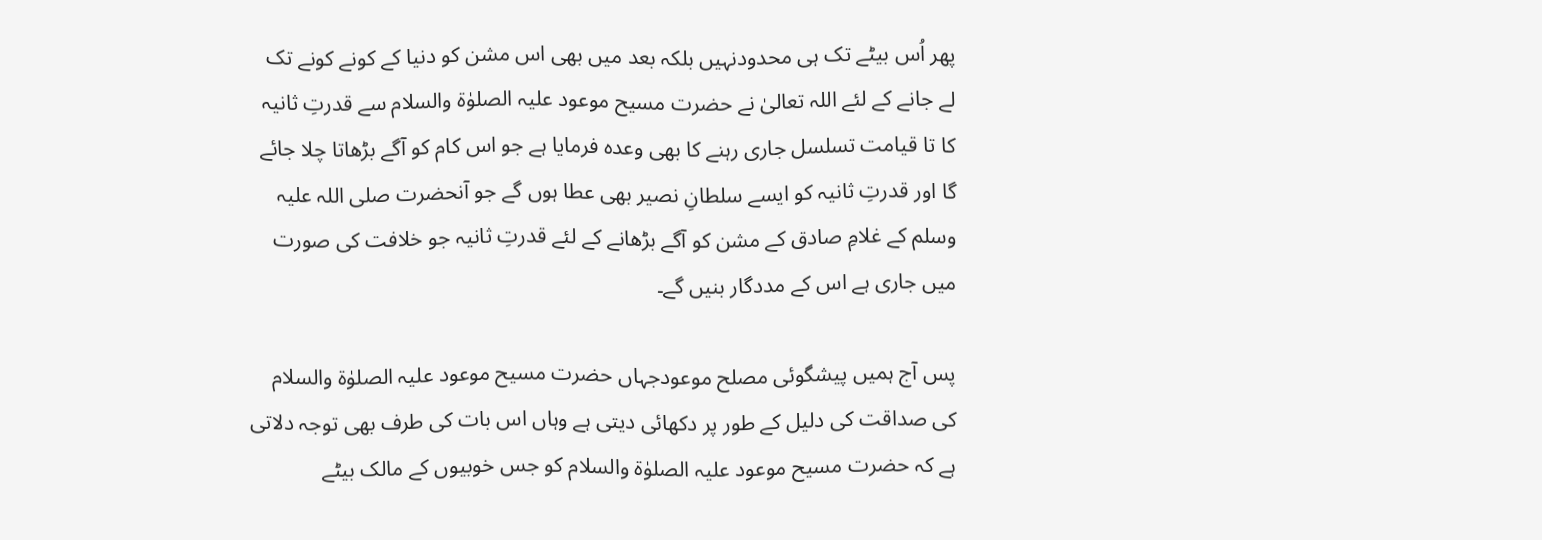پھر اُس بیٹے تک ہی محدودنہیں بلکہ بعد میں بھی اس مشن کو دنیا کے کونے کونے تک لے جانے کے لئے اللہ تعالیٰ نے حضرت مسیح موعود علیہ الصلوٰۃ والسلام سے قدرتِ ثانیہ کا تا قیامت تسلسل جاری رہنے کا بھی وعدہ فرمایا ہے جو اس کام کو آگے بڑھاتا چلا جائے گا اور قدرتِ ثانیہ کو ایسے سلطانِ نصیر بھی عطا ہوں گے جو آنحضرت صلی اللہ علیہ وسلم کے غلامِ صادق کے مشن کو آگے بڑھانے کے لئے قدرتِ ثانیہ جو خلافت کی صورت میں جاری ہے اس کے مددگار بنیں گے۔

پس آج ہمیں پیشگوئی مصلح موعودجہاں حضرت مسیح موعود علیہ الصلوٰۃ والسلام کی صداقت کی دلیل کے طور پر دکھائی دیتی ہے وہاں اس بات کی طرف بھی توجہ دلاتی ہے کہ حضرت مسیح موعود علیہ الصلوٰۃ والسلام کو جس خوبیوں کے مالک بیٹے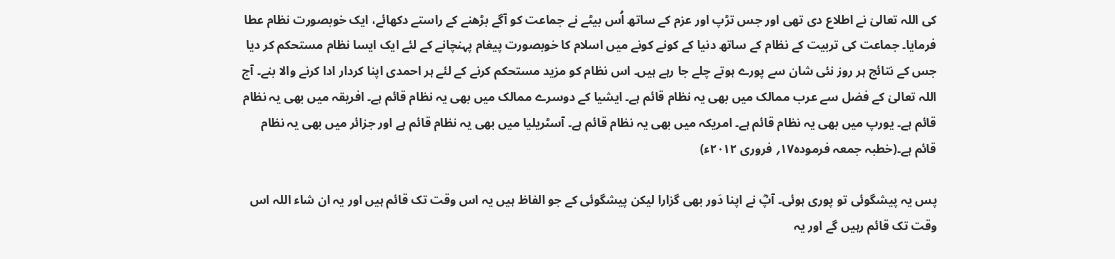کی اللہ تعالیٰ نے اطلاع دی تھی اور جس تڑپ اور عزم کے ساتھ اُس بیٹے نے جماعت کو آگے بڑھنے کے راستے دکھائے، ایک خوبصورت نظام عطا فرمایا۔ جماعت کی تربیت کے نظام کے ساتھ دنیا کے کونے کونے میں اسلام کا خوبصورت پیغام پہنچانے کے لئے ایک ایسا نظام مستحکم کر دیا جس کے نتائج ہر روز نئی شان سے پورے ہوتے چلے جا رہے ہیں۔ اس نظام کو مزید مستحکم کرنے کے لئے ہر احمدی اپنا کردار ادا کرنے والا بنے۔ آج اللہ تعالیٰ کے فضل سے عرب ممالک میں بھی یہ نظام قائم ہے۔ ایشیا کے دوسرے ممالک میں بھی یہ نظام قائم ہے۔ افریقہ میں بھی یہ نظام قائم ہے۔ یورپ میں بھی یہ نظام قائم ہے۔ امریکہ میں بھی یہ نظام قائم ہے۔ آسٹریلیا میں بھی یہ نظام قائم ہے اور جزائر میں بھی یہ نظام قائم ہے۔(خطبہ جمعہ فرمودہ۱۷؍ فروری ۲۰۱۲ء)

پس یہ پیشگوئی تو پوری ہوئی۔ آپؓ نے اپنا دَور بھی گزارا لیکن پیشگوئی کے جو الفاظ ہیں یہ اس وقت تک قائم ہیں اور یہ ان شاء اللہ اس وقت تک قائم رہیں گے اور یہ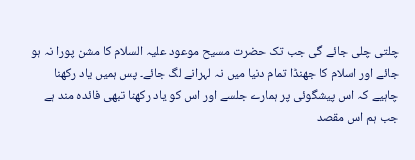چلتی چلی جائے گی جب تک حضرت مسیح موعود علیہ السلام کا مشن پورا نہ ہو جائے اور اسلام کا جھنڈا تمام دنیا میں نہ لہرانے لگ جائے۔ پس ہمیں یاد رکھنا چاہیے کہ اس پیشگوئی پر ہمارے جلسے اور اس کو یاد رکھنا تبھی فائدہ مند ہے جب ہم اس مقصد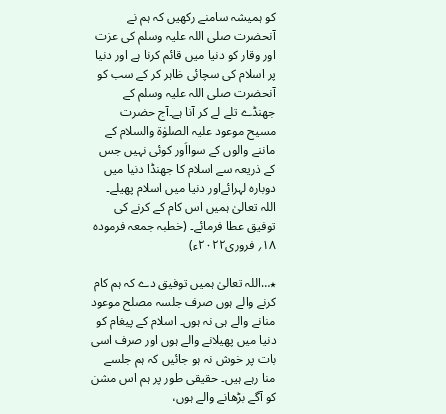کو ہمیشہ سامنے رکھیں کہ ہم نے آنحضرت صلی اللہ علیہ وسلم کی عزت اور وقار کو دنیا میں قائم کرنا ہے اور دنیا پر اسلام کی سچائی ظاہر کر کے سب کو آنحضرت صلی اللہ علیہ وسلم کے جھنڈے تلے لے کر آنا ہے۔آج حضرت مسیح موعود علیہ الصلوٰة والسلام کے ماننے والوں کے سوااَور کوئی نہیں جس کے ذریعہ سے اسلام کا جھنڈا دنیا میں دوبارہ لہرائےاور دنیا میں اسلام پھیلے۔ اللہ تعالیٰ ہمیں اس کام کے کرنے کی توفیق عطا فرمائے۔ (خطبہ جمعہ فرمودہ ۱۸؍ فروری۲۰۲۲ء)

٭…اللہ تعالیٰ ہمیں توفیق دے کہ ہم کام کرنے والے ہوں صرف جلسہ مصلح موعود منانے والے ہی نہ ہوں۔ اسلام کے پیغام کو دنیا میں پھیلانے والے ہوں اور صرف اسی بات پر خوش نہ ہو جائیں کہ ہم جلسے منا رہے ہیں۔ حقیقی طور پر ہم اس مشن کو آگے بڑھانے والے ہوں،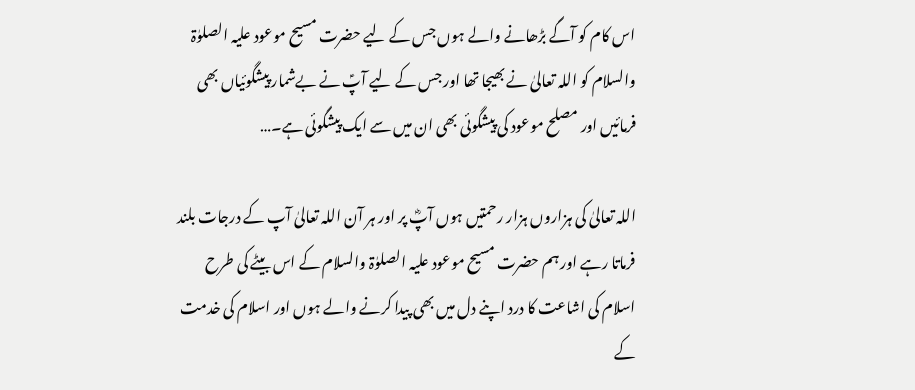اس کام کو آگے بڑھانے والے ہوں جس کے لیے حضرت مسیح موعود علیہ الصلوٰۃ والسلام کو اللہ تعالیٰ نے بھیجا تھا اور جس کے لیے آپؑ نے بےشمار پیشگوئیاں بھی فرمائیں اور مصلح موعود کی پیشگوئی بھی ان میں سے ایک پیشگوئی ہے۔…

اللہ تعالیٰ کی ہزاروں ہزار رحمتیں ہوں آپؓ پر اور ہر آن اللہ تعالیٰ آپ کے درجات بلند فرماتا رہے اور ہم حضرت مسیح موعود علیہ الصلوٰۃ والسلام کے اس بیٹے کی طرح اسلام کی اشاعت کا درد اپنے دل میں بھی پیدا کرنے والے ہوں اور اسلام کی خدمت کے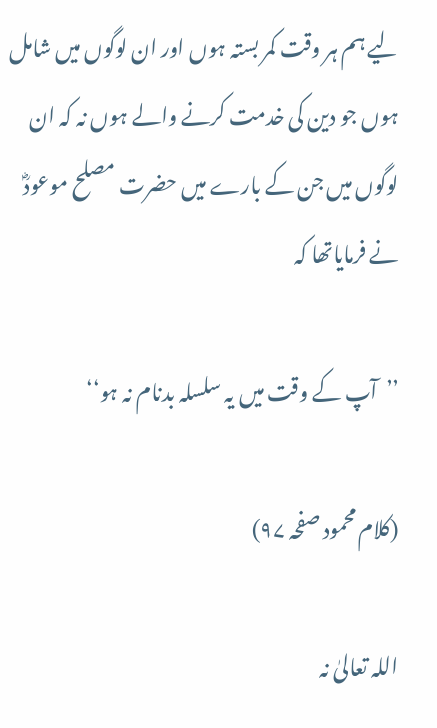لیے ہم ہر وقت کمر بستہ ہوں اور ان لوگوں میں شامل ہوں جو دین کی خدمت کرنے والے ہوں نہ کہ ان لوگوں میں جن کے بارے میں حضرت مصلح موعودؓ نے فرمایاتھا کہ

’’آپ کے وقت میں یہ سلسلہ بدنام نہ ہو‘‘

(کلام محمود صفحہ ۹۷)

اللہ تعالیٰ نہ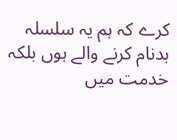کرے کہ ہم یہ سلسلہ بدنام کرنے والے ہوں بلکہ خدمت میں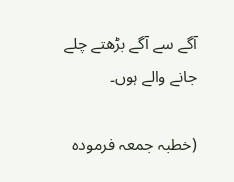آگے سے آگے بڑھتے چلے جانے والے ہوں۔

(خطبہ جمعہ فرمودہ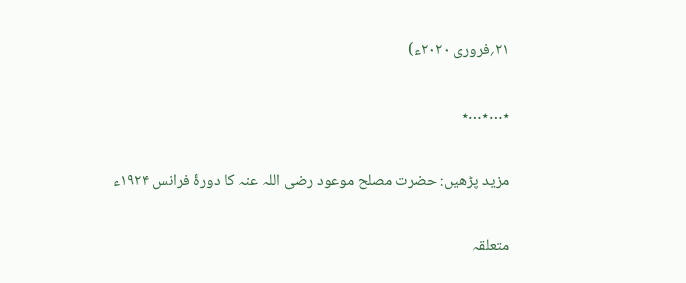۲۱؍فروری ۲۰۲۰ء)

٭…٭…٭

مزید پڑھیں: حضرت مصلح موعود رضی اللہ عنہ کا دورۂ فرانس ۱۹۲۴ء

متعلقہ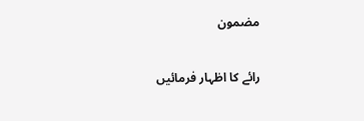مضمون

رائے کا اظہار فرمائیں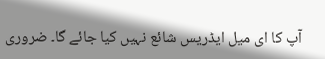آپ کا ای میل ایڈریس شائع نہیں کیا جائے گا۔ ضروری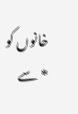خانوں کو * سے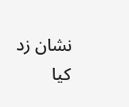نشان زد کیا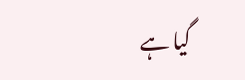گیا ہے